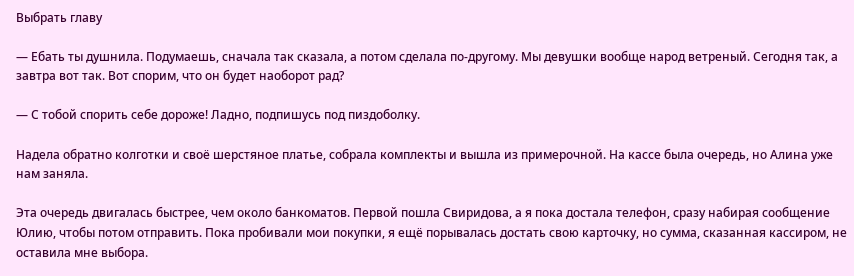Выбрать главу

— Ебать ты душнила. Подумаешь, сначала так сказала, а потом сделала по-другому. Мы девушки вообще народ ветреный. Сегодня так, а завтра вот так. Вот спорим, что он будет наоборот рад?

— С тобой спорить себе дороже! Ладно, подпишусь под пиздоболку.

Надела обратно колготки и своё шерстяное платье, собрала комплекты и вышла из примерочной. На кассе была очередь, но Алина уже нам заняла.

Эта очередь двигалась быстрее, чем около банкоматов. Первой пошла Свиридова, а я пока достала телефон, сразу набирая сообщение Юлию, чтобы потом отправить. Пока пробивали мои покупки, я ещё порывалась достать свою карточку, но сумма, сказанная кассиром, не оставила мне выбора.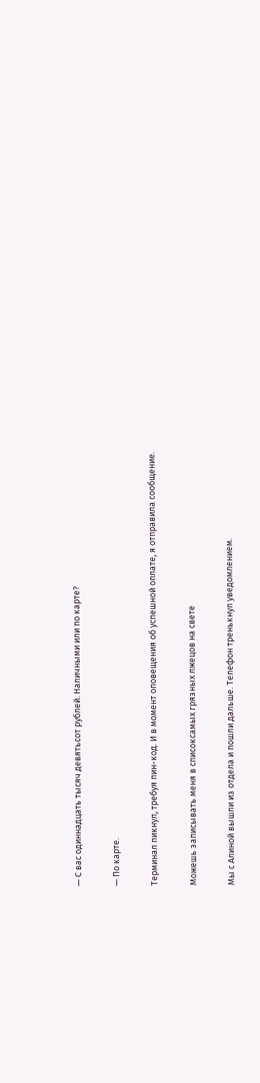— С вас одиннадцать тысяч девятьсот рублей. Наличными или по карте?

— По карте.

Терминал пикнул, требуя пин-код. И в момент оповещения об успешной оплате, я отправила сообщение.

Можешь записывать меня в списоксамых грязных лжецов на свете

Мы с Алиной вышли из отдела и пошли дальше. Телефон тренькнул уведомлением.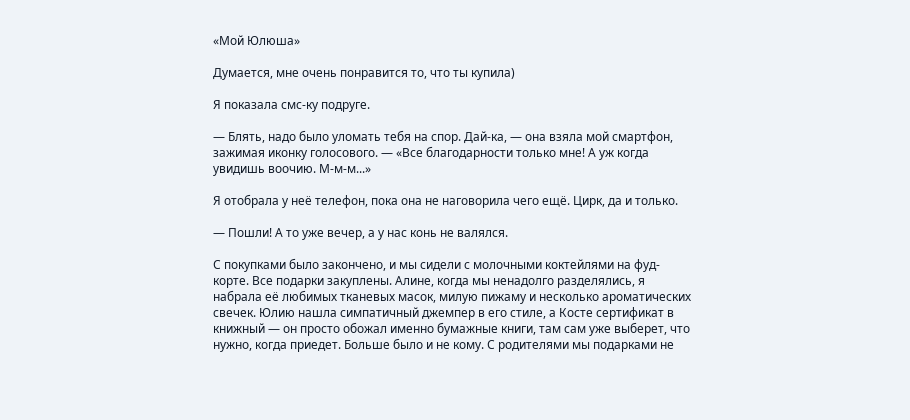«Мой Юлюша»

Думается, мне очень понравится то, что ты купила)

Я показала смс-ку подруге.

— Блять, надо было уломать тебя на спор. Дай-ка, — она взяла мой смартфон, зажимая иконку голосового. — «Все благодарности только мне! А уж когда увидишь воочию. М-м-м...»

Я отобрала у неё телефон, пока она не наговорила чего ещё. Цирк, да и только.

— Пошли! А то уже вечер, а у нас конь не валялся.

С покупками было закончено, и мы сидели с молочными коктейлями на фуд-корте. Все подарки закуплены. Алине, когда мы ненадолго разделялись, я набрала её любимых тканевых масок, милую пижаму и несколько ароматических свечек. Юлию нашла симпатичный джемпер в его стиле, а Косте сертификат в книжный — он просто обожал именно бумажные книги, там сам уже выберет, что нужно, когда приедет. Больше было и не кому. С родителями мы подарками не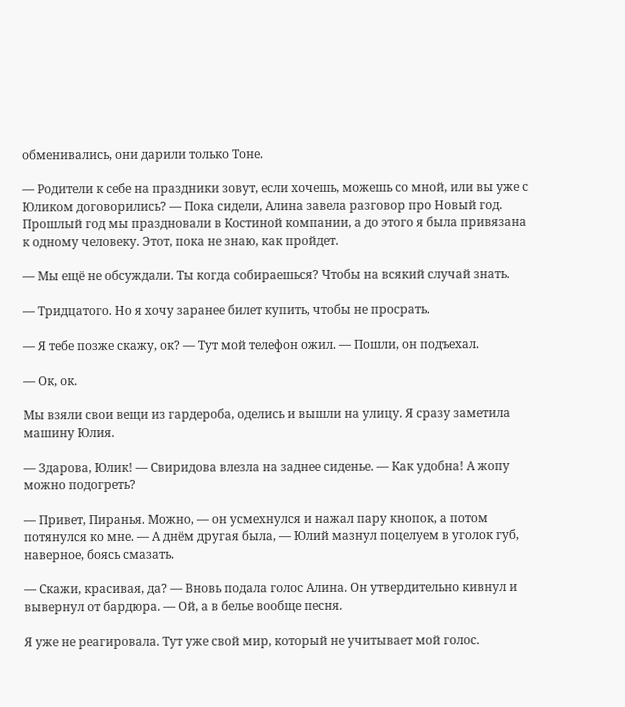обменивались, они дарили только Тоне.

— Родители к себе на праздники зовут, если хочешь, можешь со мной, или вы уже с Юликом договорились? — Пока сидели, Алина завела разговор про Новый год. Прошлый год мы праздновали в Костиной компании, а до этого я была привязана к одному человеку. Этот, пока не знаю, как пройдет.

— Мы ещё не обсуждали. Ты когда собираешься? Чтобы на всякий случай знать.

— Тридцатого. Но я хочу заранее билет купить, чтобы не просрать.

— Я тебе позже скажу, ок? — Тут мой телефон ожил. — Пошли, он подъехал.

— Ок, ок.

Мы взяли свои вещи из гардероба, оделись и вышли на улицу. Я сразу заметила машину Юлия.

— Здарова, Юлик! — Свиридова влезла на заднее сиденье. — Как удобна! А жопу можно подогреть?

— Привет, Пиранья. Можно, — он усмехнулся и нажал пару кнопок, а потом потянулся ко мне. — А днём другая была, — Юлий мазнул поцелуем в уголок губ, наверное, боясь смазать.

— Скажи, красивая, да? — Вновь подала голос Алина. Он утвердительно кивнул и вывернул от бардюра. — Ой, а в белье вообще песня.

Я уже не реагировала. Тут уже свой мир, который не учитывает мой голос.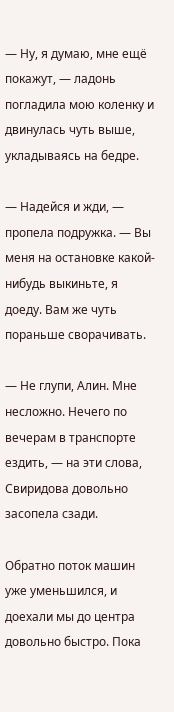— Ну, я думаю, мне ещё покажут, — ладонь погладила мою коленку и двинулась чуть выше, укладываясь на бедре.

— Надейся и жди, — пропела подружка. — Вы меня на остановке какой-нибудь выкиньте, я доеду. Вам же чуть пораньше сворачивать.

— Не глупи, Алин. Мне несложно. Нечего по вечерам в транспорте ездить, — на эти слова, Свиридова довольно засопела сзади.

Обратно поток машин уже уменьшился, и доехали мы до центра довольно быстро. Пока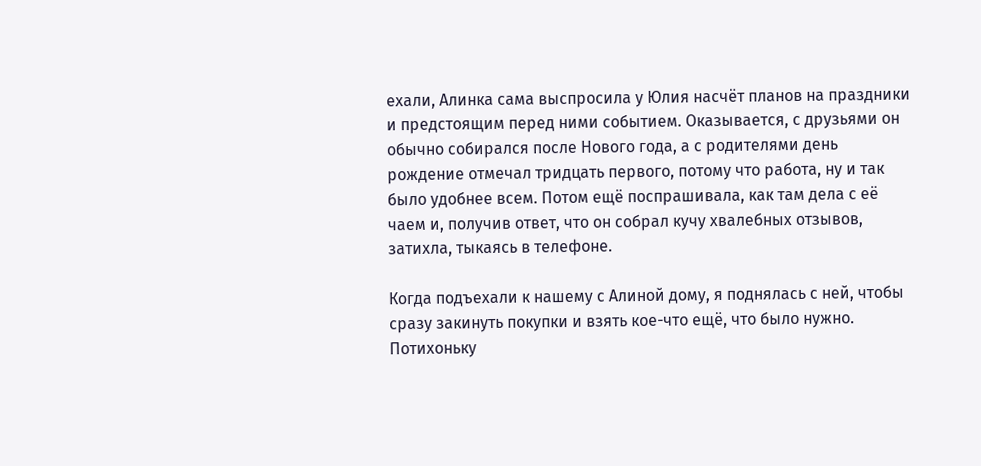ехали, Алинка сама выспросила у Юлия насчёт планов на праздники и предстоящим перед ними событием. Оказывается, с друзьями он обычно собирался после Нового года, а с родителями день рождение отмечал тридцать первого, потому что работа, ну и так было удобнее всем. Потом ещё поспрашивала, как там дела с её чаем и, получив ответ, что он собрал кучу хвалебных отзывов, затихла, тыкаясь в телефоне.

Когда подъехали к нашему с Алиной дому, я поднялась с ней, чтобы сразу закинуть покупки и взять кое-что ещё, что было нужно. Потихоньку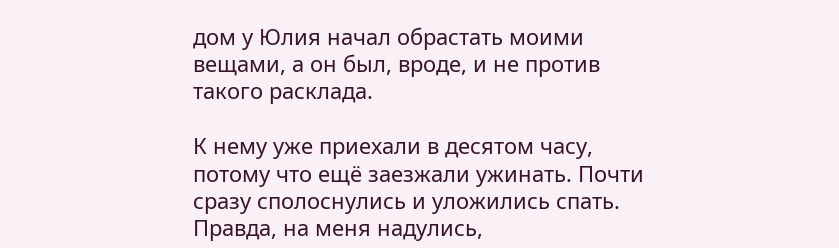дом у Юлия начал обрастать моими вещами, а он был, вроде, и не против такого расклада.

К нему уже приехали в десятом часу, потому что ещё заезжали ужинать. Почти сразу сполоснулись и уложились спать. Правда, на меня надулись,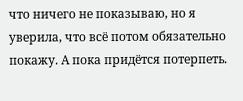что ничего не показываю, но я уверила, что всё потом обязательно покажу. А пока придётся потерпеть.